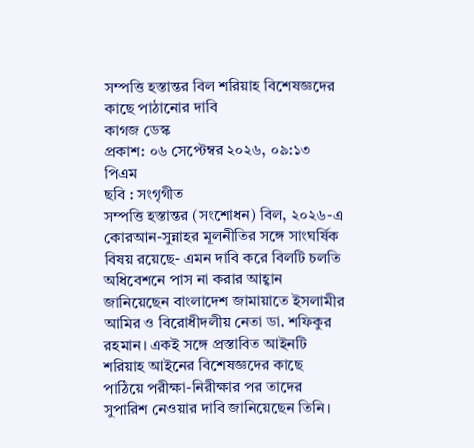সম্পত্তি হস্তান্তর বিল শরিয়াহ বিশেষজ্ঞদের কাছে পাঠানোর দাবি
কাগজ ডেস্ক
প্রকাশ: ০৬ সেপ্টেম্বর ২০২৬, ০৯:১৩ পিএম
ছবি : সংগৃগীত
সম্পত্তি হস্তান্তর (সংশোধন) বিল, ২০২৬-এ কোরআন-সুন্নাহর মূলনীতির সঙ্গে সাংঘর্ষিক বিষয় রয়েছে- এমন দাবি করে বিলটি চলতি অধিবেশনে পাস না করার আহ্বান জানিয়েছেন বাংলাদেশ জামায়াতে ইসলামীর আমির ও বিরোধীদলীয় নেতা ডা. শফিকুর রহমান। একই সঙ্গে প্রস্তাবিত আইনটি শরিয়াহ আইনের বিশেষজ্ঞদের কাছে পাঠিয়ে পরীক্ষা-নিরীক্ষার পর তাদের সুপারিশ নেওয়ার দাবি জানিয়েছেন তিনি।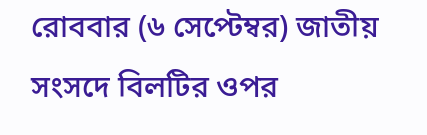রোববার (৬ সেপ্টেম্বর) জাতীয় সংসদে বিলটির ওপর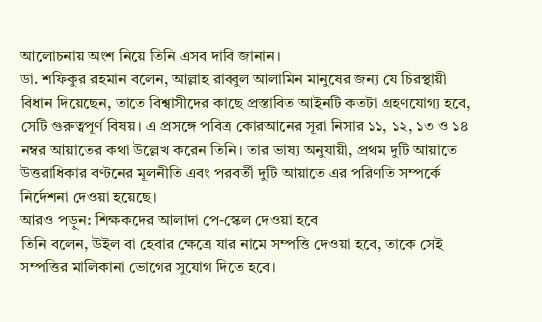আলোচনায় অংশ নিয়ে তিনি এসব দাবি জানান।
ডা. শফিকুর রহমান বলেন, আল্লাহ রাব্বুল আলামিন মানুষের জন্য যে চিরস্থায়ী বিধান দিয়েছেন, তাতে বিশ্বাসীদের কাছে প্রস্তাবিত আইনটি কতটা গ্রহণযোগ্য হবে, সেটি গুরুত্বপূর্ণ বিষয়। এ প্রসঙ্গে পবিত্র কোরআনের সূরা নিসার ১১, ১২, ১৩ ও ১৪ নম্বর আয়াতের কথা উল্লেখ করেন তিনি। তার ভাষ্য অনুযায়ী, প্রথম দুটি আয়াতে উত্তরাধিকার বণ্টনের মূলনীতি এবং পরবর্তী দুটি আয়াতে এর পরিণতি সম্পর্কে নির্দেশনা দেওয়া হয়েছে।
আরও পড়ুন: শিক্ষকদের আলাদা পে-স্কেল দেওয়া হবে
তিনি বলেন, উইল বা হেবার ক্ষেত্রে যার নামে সম্পত্তি দেওয়া হবে, তাকে সেই সম্পত্তির মালিকানা ভোগের সুযোগ দিতে হবে।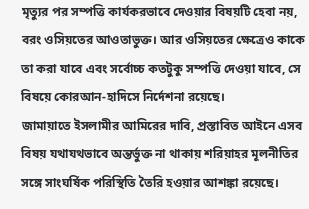মৃত্যুর পর সম্পত্তি কার্যকরভাবে দেওয়ার বিষয়টি হেবা নয়, বরং ওসিয়তের আওতাভুক্ত। আর ওসিয়তের ক্ষেত্রেও কাকে তা করা যাবে এবং সর্বোচ্চ কতটুকু সম্পত্তি দেওয়া যাবে, সে বিষয়ে কোরআন-হাদিসে নির্দেশনা রয়েছে।
জামায়াতে ইসলামীর আমিরের দাবি, প্রস্তাবিত আইনে এসব বিষয় যথাযথভাবে অন্তর্ভুক্ত না থাকায় শরিয়াহর মূলনীতির সঙ্গে সাংঘর্ষিক পরিস্থিতি তৈরি হওয়ার আশঙ্কা রয়েছে।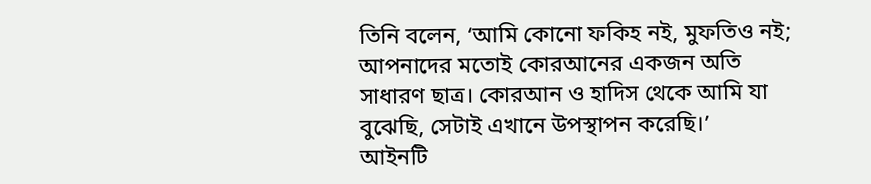তিনি বলেন, ‘আমি কোনো ফকিহ নই, মুফতিও নই; আপনাদের মতোই কোরআনের একজন অতি সাধারণ ছাত্র। কোরআন ও হাদিস থেকে আমি যা বুঝেছি, সেটাই এখানে উপস্থাপন করেছি।’
আইনটি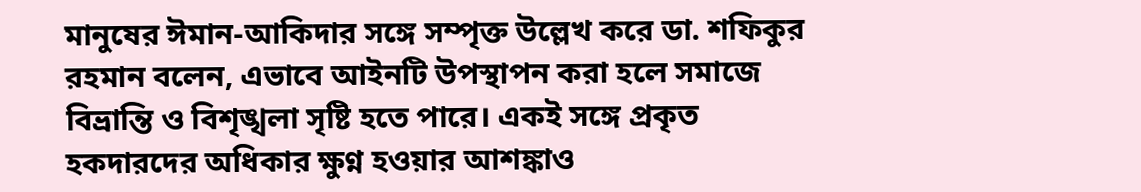মানুষের ঈমান-আকিদার সঙ্গে সম্পৃক্ত উল্লেখ করে ডা. শফিকুর রহমান বলেন, এভাবে আইনটি উপস্থাপন করা হলে সমাজে বিভ্রান্তি ও বিশৃঙ্খলা সৃষ্টি হতে পারে। একই সঙ্গে প্রকৃত হকদারদের অধিকার ক্ষুণ্ন হওয়ার আশঙ্কাও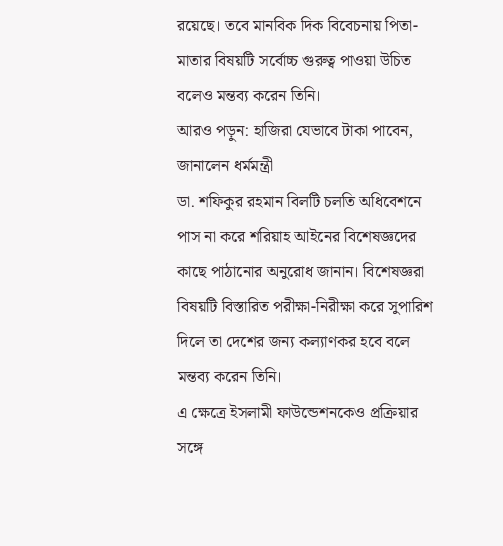রয়েছে। তবে মানবিক দিক বিবেচনায় পিতা-মাতার বিষয়টি সর্বোচ্চ গুরুত্ব পাওয়া উচিত বলেও মন্তব্য করেন তিনি।
আরও পড়ুন: হাজিরা যেভাবে টাকা পাবেন, জানালেন ধর্মমন্ত্রী
ডা. শফিকুর রহমান বিলটি চলতি অধিবেশনে পাস না করে শরিয়াহ আইনের বিশেষজ্ঞদের কাছে পাঠানোর অনুরোধ জানান। বিশেষজ্ঞরা বিষয়টি বিস্তারিত পরীক্ষা-নিরীক্ষা করে সুপারিশ দিলে তা দেশের জন্য কল্যাণকর হবে বলে মন্তব্য করেন তিনি।
এ ক্ষেত্রে ইসলামী ফাউন্ডেশনকেও প্রক্রিয়ার সঙ্গে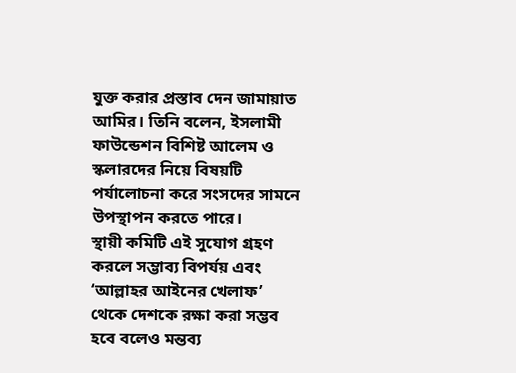যুক্ত করার প্রস্তাব দেন জামায়াত আমির। তিনি বলেন, ইসলামী ফাউন্ডেশন বিশিষ্ট আলেম ও স্কলারদের নিয়ে বিষয়টি পর্যালোচনা করে সংসদের সামনে উপস্থাপন করতে পারে।
স্থায়ী কমিটি এই সুযোগ গ্রহণ করলে সম্ভাব্য বিপর্যয় এবং ‘আল্লাহর আইনের খেলাফ’ থেকে দেশকে রক্ষা করা সম্ভব হবে বলেও মন্তব্য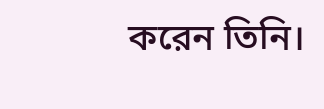করেন তিনি।